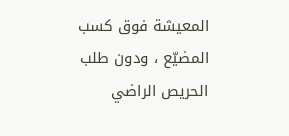المعيشة فوق كسب المضيّع ، ودون طلب الحريص الراضي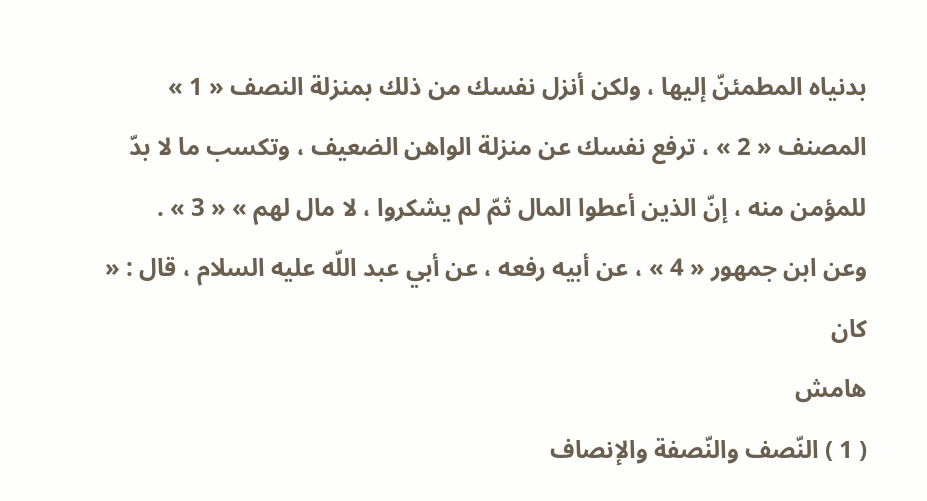بدنياه المطمئنّ إليها ، ولكن أنزل نفسك من ذلك بمنزلة النصف « 1 » المصنف « 2 » ، ترفع نفسك عن منزلة الواهن الضعيف ، وتكسب ما لا بدّ للمؤمن منه ، إنّ الذين أعطوا المال ثمّ لم يشكروا ، لا مال لهم » « 3 » .
وعن ابن جمهور « 4 » ، عن أبيه رفعه ، عن أبي عبد اللّه عليه السلام ، قال : « كان
هامش
( 1 ) النّصف والنّصفة والإنصاف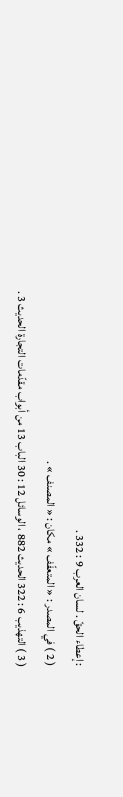: إعطاء الحقّ . لسان العرب 9 : 332 .
( 2 ) في المصدر : « المتعفّف » مكان : « المصنف » .
( 3 ) التهذيب 6 : 322 الحديث 882 ، الوسائل 12 : 30 الباب 13 من أبواب مقدّمات التجارة الحديث 3 .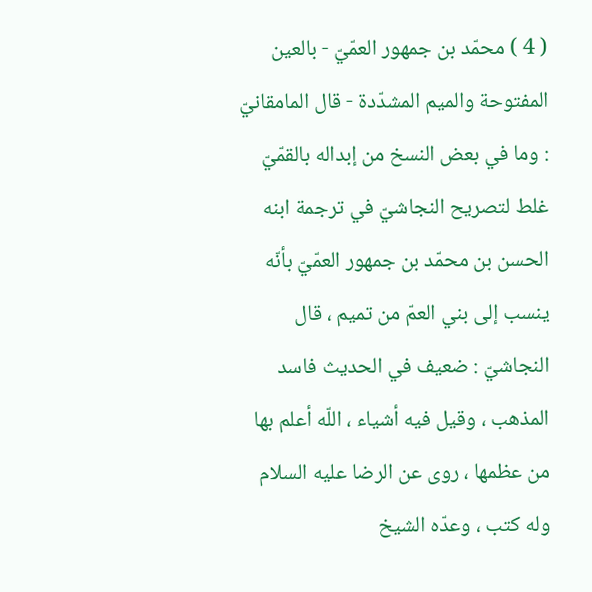( 4 ) محمّد بن جمهور العمّيّ - بالعين المفتوحة والميم المشدّدة - قال المامقانيّ : وما في بعض النسخ من إبداله بالقمّيّ غلط لتصريح النجاشيّ في ترجمة ابنه الحسن بن محمّد بن جمهور العمّيّ بأنّه ينسب إلى بني العمّ من تميم ، قال النجاشيّ : ضعيف في الحديث فاسد المذهب ، وقيل فيه أشياء ، اللّه أعلم بها من عظمها ، روى عن الرضا عليه السلام وله كتب ، وعدّه الشيخ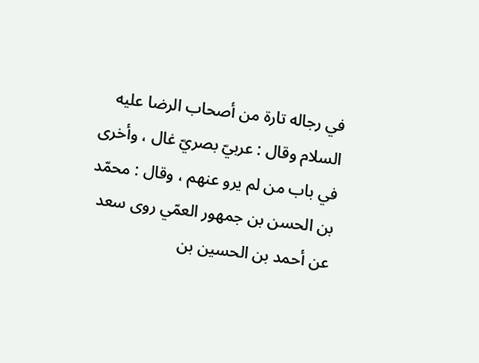في رجاله تارة من أصحاب الرضا عليه السلام وقال : عربيّ بصريّ غال ، وأخرى في باب من لم يرو عنهم ، وقال : محمّد بن الحسن بن جمهور العمّي روى سعد عن أحمد بن الحسين بن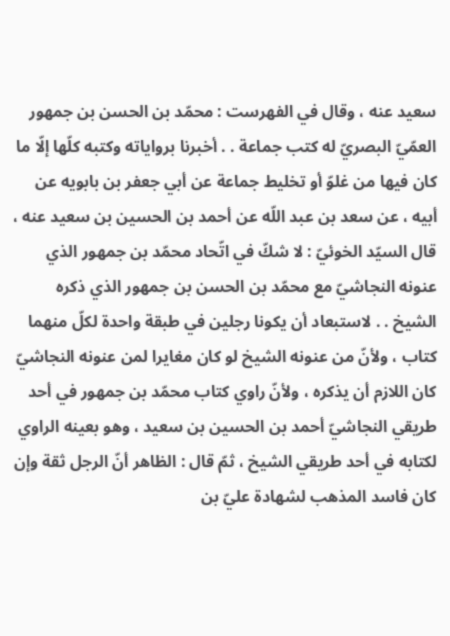سعيد عنه ، وقال في الفهرست : محمّد بن الحسن بن جمهور العمّيّ البصريّ له كتب جماعة . . أخبرنا برواياته وكتبه كلّها إلّا ما كان فيها من غلوّ أو تخليط جماعة عن أبي جعفر بن بابويه عن أبيه ، عن سعد بن عبد اللّه عن أحمد بن الحسين بن سعيد عنه ، قال السيّد الخوئيّ : لا شكّ في اتّحاد محمّد بن جمهور الذي عنونه النجاشيّ مع محمّد بن الحسن بن جمهور الذي ذكره الشيخ . . لاستبعاد أن يكونا رجلين في طبقة واحدة لكلّ منهما كتاب ، ولأنّ من عنونه الشيخ لو كان مغايرا لمن عنونه النجاشيّ كان اللازم أن يذكره ، ولأنّ راوي كتاب محمّد بن جمهور في أحد طريقي النجاشيّ أحمد بن الحسين بن سعيد ، وهو بعينه الراوي لكتابه في أحد طريقي الشيخ ، ثمّ قال : الظاهر أنّ الرجل ثقة وإن كان فاسد المذهب لشهادة عليّ بن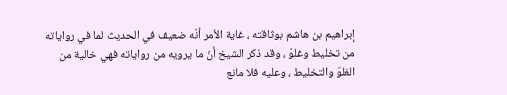إبراهيم بن هاشم بوثاقته ، غاية الأمر أنّه ضعيف في الحديث لما في رواياته من تخليط وغلوّ ، وقد ذكر الشيخ أنّ ما يرويه من رواياته فهي خالية من الغلوّ والتخليط ، وعليه فلا مانع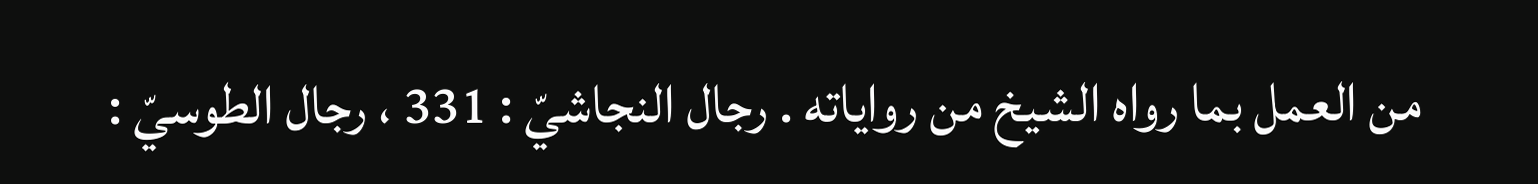من العمل بما رواه الشيخ من رواياته . رجال النجاشيّ : 331 ، رجال الطوسيّ :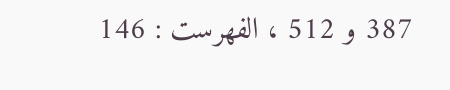387 و 512 ، الفهرست : 146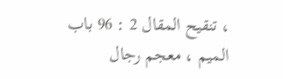، تنقيح المقال 2 : 96 باب الميم ، معجم رجال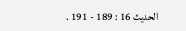الحديث 16 : 189 - 191 .